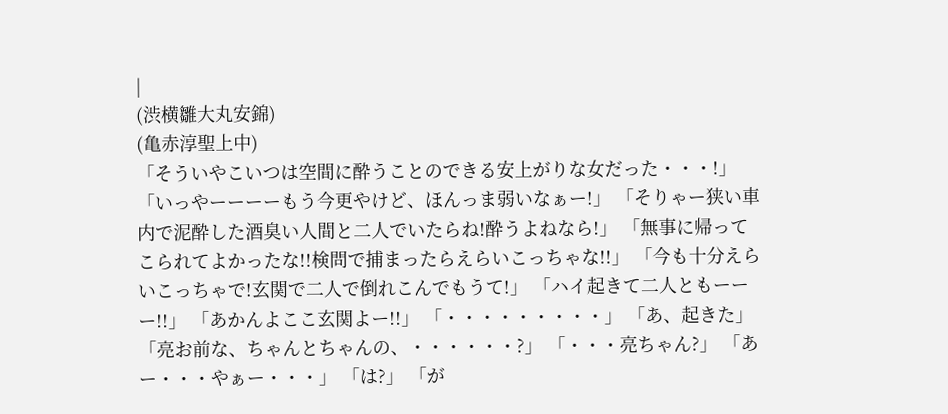|
(渋横雛大丸安錦)
(亀赤淳聖上中)
「そういやこいつは空間に酔うことのできる安上がりな女だった・・・!」 「いっやーーーーもう今更やけど、ほんっま弱いなぁー!」 「そりゃー狭い車内で泥酔した酒臭い人間と二人でいたらね!酔うよねなら!」 「無事に帰ってこられてよかったな!!検問で捕まったらえらいこっちゃな!!」 「今も十分えらいこっちゃで!玄関で二人で倒れこんでもうて!」 「ハイ起きて二人ともーーー!!」 「あかんよここ玄関よー!!」 「・・・・・・・・・」 「あ、起きた」 「亮お前な、ちゃんとちゃんの、・・・・・・?」 「・・・亮ちゃん?」 「あー・・・やぁー・・・」 「は?」 「が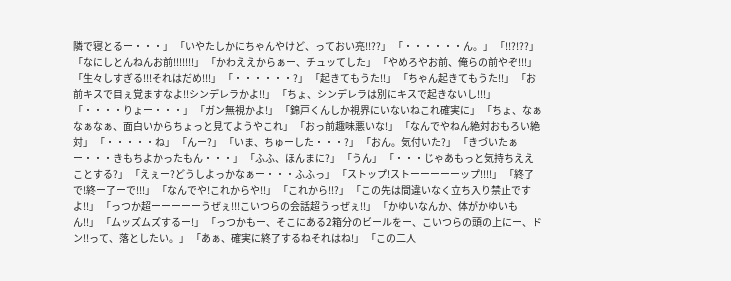隣で寝とるー・・・」 「いやたしかにちゃんやけど、っておい亮!!??」 「・・・・・・ん。」 「!!?!??」 「なにしとんねんお前!!!!!!!」 「かわええからぁー、チュッてした」 「やめろやお前、俺らの前やぞ!!!」 「生々しすぎる!!!それはだめ!!!」 「・・・・・・?」 「起きてもうた!!」 「ちゃん起きてもうた!!」 「お前キスで目ぇ覚ますなよ!!シンデレラかよ!!」 「ちょ、シンデレラは別にキスで起きないし!!!」 「・・・・りょー・・・」 「ガン無視かよ!」 「錦戸くんしか視界にいないねこれ確実に」 「ちょ、なぁなぁなぁ、面白いからちょっと見てようやこれ」 「おっ前趣味悪いな!」 「なんでやねん絶対おもろい絶対」 「・・・・・ね」 「んー?」 「いま、ちゅーした・・・?」 「おん。気付いた?」 「きづいたぁー・・・きもちよかったもん・・・」 「ふふ、ほんまに?」 「うん」 「・・・じゃあもっと気持ちええことする?」 「えぇー?どうしよっかなぁー・・・ふふっ」 「ストップ!ストーーーーーップ!!!!」 「終了で!終ー了ーで!!!」 「なんでや!これからや!!」 「これから!!?」 「この先は間違いなく立ち入り禁止ですよ!!」 「っつか超ーーーーーうぜぇ!!!こいつらの会話超うっぜぇ!!」 「かゆいなんか、体がかゆいもん!!」 「ムッズムズするー!」 「っつかもー、そこにある2箱分のビールをー、こいつらの頭の上にー、ドン!!って、落としたい。」 「あぁ、確実に終了するねそれはね!」 「この二人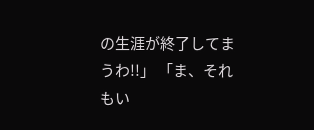の生涯が終了してまうわ!!」 「ま、それもい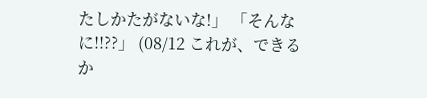たしかたがないな!」 「そんなに!!??」 (08/12 これが、できるか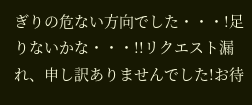ぎりの危ない方向でした・・・!足りないかな・・・!!リクエスト漏れ、申し訳ありませんでした!お待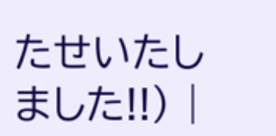たせいたしました!!) |